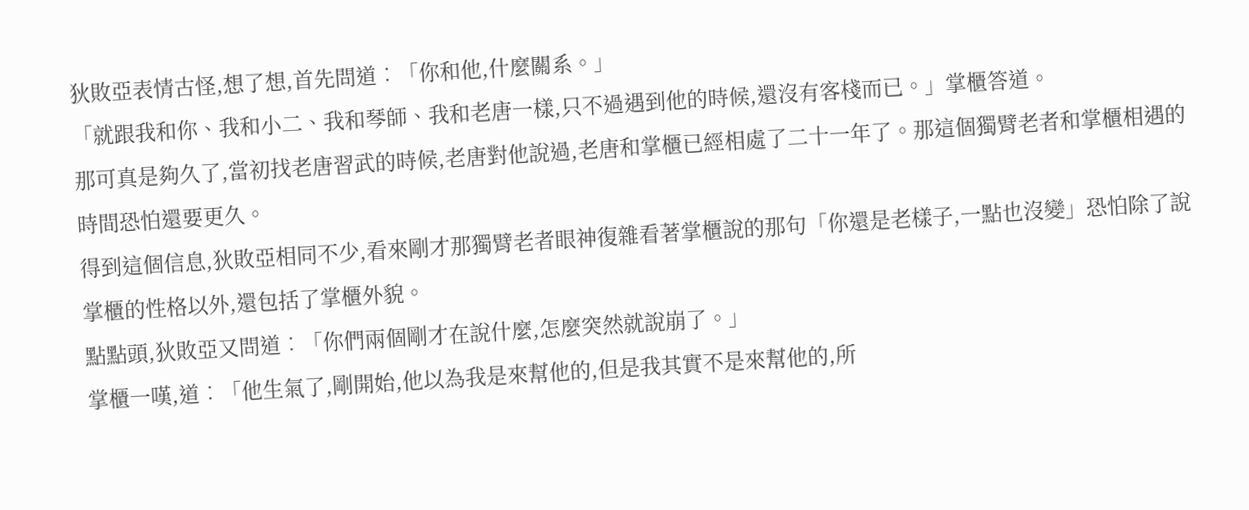狄敗亞表情古怪,想了想,首先問道︰「你和他,什麼關系。」
「就跟我和你、我和小二、我和琴師、我和老唐一樣,只不過遇到他的時候,還沒有客棧而已。」掌櫃答道。
那可真是夠久了,當初找老唐習武的時候,老唐對他說過,老唐和掌櫃已經相處了二十一年了。那這個獨臂老者和掌櫃相遇的時間恐怕還要更久。
得到這個信息,狄敗亞相同不少,看來剛才那獨臂老者眼神復雜看著掌櫃說的那句「你還是老樣子,一點也沒變」恐怕除了說掌櫃的性格以外,還包括了掌櫃外貌。
點點頭,狄敗亞又問道︰「你們兩個剛才在說什麼,怎麼突然就說崩了。」
掌櫃一嘆,道︰「他生氣了,剛開始,他以為我是來幫他的,但是我其實不是來幫他的,所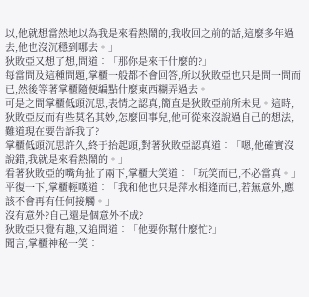以,他就想當然地以為我是來看熱鬧的,我收回之前的話,這麼多年過去,他也沒沉穩到哪去。」
狄敗亞又想了想,問道︰「那你是來干什麼的?」
每當問及這種問題,掌櫃一般都不會回答,所以狄敗亞也只是問一問而已,然後等著掌櫃隨便編點什麼東西糊弄過去。
可是之間掌櫃低頭沉思,表情之認真,簡直是狄敗亞前所未見。這時,狄敗亞反而有些莫名其妙,怎麼回事兒,他可從來沒說過自己的想法,難道現在要告訴我了?
掌櫃低頭沉思許久,終于抬起頭,對著狄敗亞認真道︰「嗯,他確實沒說錯,我就是來看熱鬧的。」
看著狄敗亞的嘴角扯了兩下,掌櫃大笑道︰「玩笑而已,不必當真。」
平復一下,掌櫃輕嘆道︰「我和他也只是萍水相逢而已,若無意外,應該不會再有任何接觸。」
沒有意外?自己還是個意外不成?
狄敗亞只覺有趣,又追問道︰「他要你幫什麼忙?」
聞言,掌櫃神秘一笑︰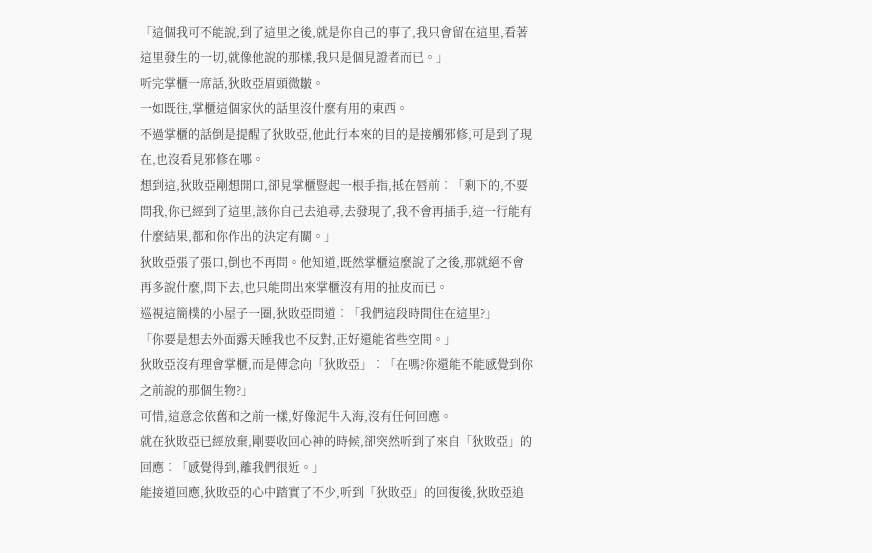「這個我可不能說,到了這里之後,就是你自己的事了,我只會留在這里,看著這里發生的一切,就像他說的那樣,我只是個見證者而已。」
听完掌櫃一席話,狄敗亞眉頭微皺。
一如既往,掌櫃這個家伙的話里沒什麼有用的東西。
不過掌櫃的話倒是提醒了狄敗亞,他此行本來的目的是接觸邪修,可是到了現在,也沒看見邪修在哪。
想到這,狄敗亞剛想開口,卻見掌櫃豎起一根手指,抵在唇前︰「剩下的,不要問我,你已經到了這里,該你自己去追尋,去發現了,我不會再插手,這一行能有什麼結果,都和你作出的決定有關。」
狄敗亞張了張口,倒也不再問。他知道,既然掌櫃這麼說了之後,那就絕不會再多說什麼,問下去,也只能問出來掌櫃沒有用的扯皮而已。
巡視這簡樸的小屋子一圈,狄敗亞問道︰「我們這段時間住在這里?」
「你要是想去外面露天睡我也不反對,正好還能省些空間。」
狄敗亞沒有理會掌櫃,而是傳念向「狄敗亞」︰「在嗎?你還能不能感覺到你之前說的那個生物?」
可惜,這意念依舊和之前一樣,好像泥牛入海,沒有任何回應。
就在狄敗亞已經放棄,剛要收回心神的時候,卻突然听到了來自「狄敗亞」的回應︰「感覺得到,離我們很近。」
能接道回應,狄敗亞的心中踏實了不少,听到「狄敗亞」的回復後,狄敗亞追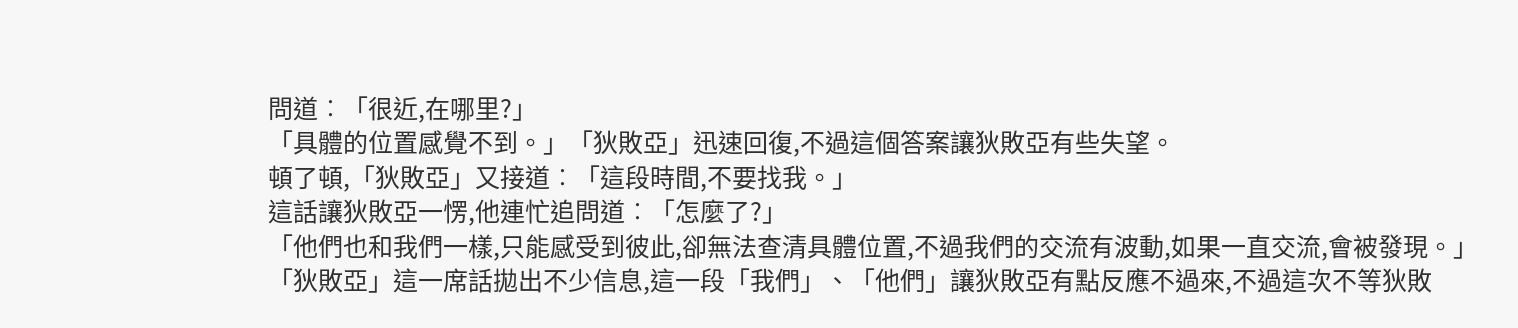問道︰「很近,在哪里?」
「具體的位置感覺不到。」「狄敗亞」迅速回復,不過這個答案讓狄敗亞有些失望。
頓了頓,「狄敗亞」又接道︰「這段時間,不要找我。」
這話讓狄敗亞一愣,他連忙追問道︰「怎麼了?」
「他們也和我們一樣,只能感受到彼此,卻無法查清具體位置,不過我們的交流有波動,如果一直交流,會被發現。」
「狄敗亞」這一席話拋出不少信息,這一段「我們」、「他們」讓狄敗亞有點反應不過來,不過這次不等狄敗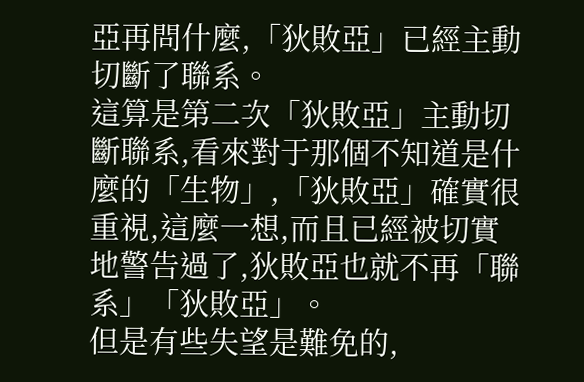亞再問什麼,「狄敗亞」已經主動切斷了聯系。
這算是第二次「狄敗亞」主動切斷聯系,看來對于那個不知道是什麼的「生物」,「狄敗亞」確實很重視,這麼一想,而且已經被切實地警告過了,狄敗亞也就不再「聯系」「狄敗亞」。
但是有些失望是難免的,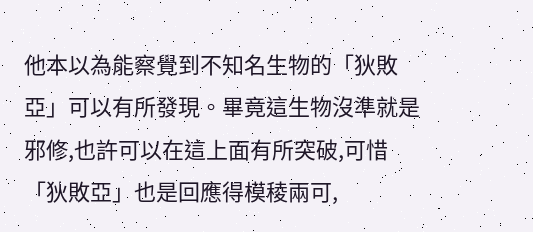他本以為能察覺到不知名生物的「狄敗亞」可以有所發現。畢竟這生物沒準就是邪修,也許可以在這上面有所突破,可惜「狄敗亞」也是回應得模稜兩可,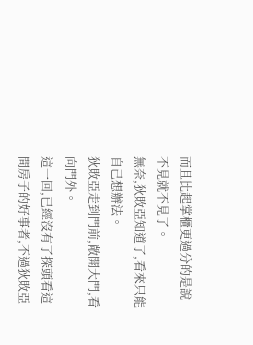而且比起掌櫃更過分的是說不見就不見了。
無奈,狄敗亞知道了,看來只能自己想辦法。
狄敗亞走到門前,敞開大門,看向門外。
這一回,已經沒有了探頭看這間房子的好事者,不過狄敗亞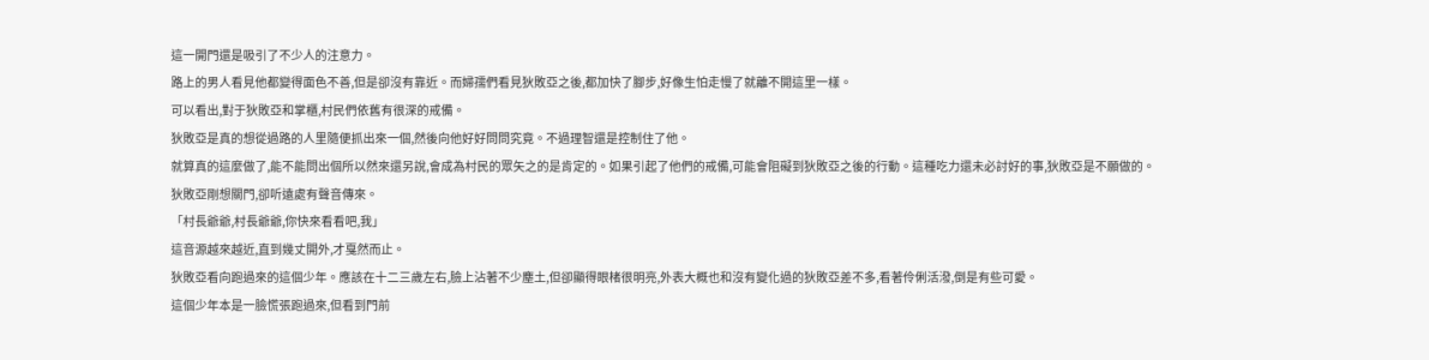這一開門還是吸引了不少人的注意力。
路上的男人看見他都變得面色不善,但是卻沒有靠近。而婦孺們看見狄敗亞之後,都加快了腳步,好像生怕走慢了就離不開這里一樣。
可以看出,對于狄敗亞和掌櫃,村民們依舊有很深的戒備。
狄敗亞是真的想從過路的人里隨便抓出來一個,然後向他好好問問究竟。不過理智還是控制住了他。
就算真的這麼做了,能不能問出個所以然來還另說,會成為村民的眾矢之的是肯定的。如果引起了他們的戒備,可能會阻礙到狄敗亞之後的行動。這種吃力還未必討好的事,狄敗亞是不願做的。
狄敗亞剛想關門,卻听遠處有聲音傳來。
「村長爺爺,村長爺爺,你快來看看吧,我」
這音源越來越近,直到幾丈開外,才戛然而止。
狄敗亞看向跑過來的這個少年。應該在十二三歲左右,臉上沾著不少塵土,但卻顯得眼楮很明亮,外表大概也和沒有變化過的狄敗亞差不多,看著伶俐活潑,倒是有些可愛。
這個少年本是一臉慌張跑過來,但看到門前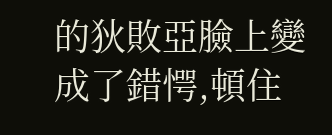的狄敗亞臉上變成了錯愕,頓住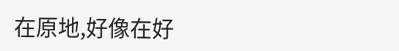在原地,好像在好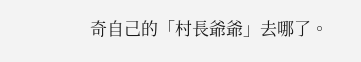奇自己的「村長爺爺」去哪了。